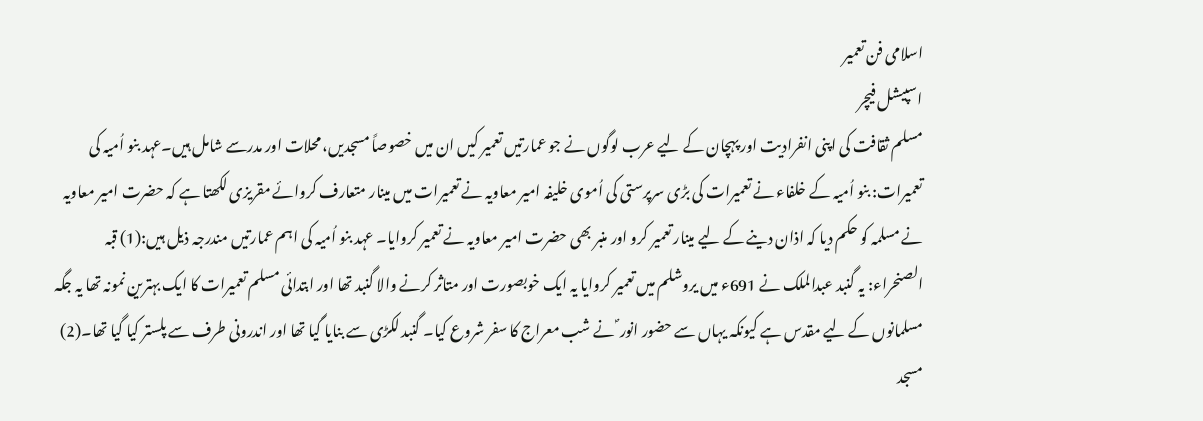اسلامی فن تعمیر
اسپیشل فیچر
مسلم ثقافت کی اپنی انفرادیت اور پہچان کے لیے عرب لوگوں نے جو عمارتیں تعمیر کیں ان میں خصوصاً مسجدیں، محلات اور مدرسے شامل ہیں۔عہد بنو اُمیہ کی تعمیرات: بنو اُمیہ کے خلفاء نے تعمیرات کی بڑی سرپرستی کی اُموی خلیفہ امیر معاویہ نے تعمیرات میں مینار متعارف کروائے مقریزی لکھتا ہے کہ حضرت امیر معاویہ نے مسلمہ کو حکم دیا کہ اذان دینے کے لیے مینار تعمیر کرو اور منبر بھی حضرت امیر معاویہ نے تعمیر کروایا۔ عہد بنو اُمیہ کی اہم عمارتیں مندرجہ ذیل ہیں:(1) قبہ الصنحراء: یہ گنبد عبدالملک نے 691ء میں یروشلم میں تعمیر کروایا یہ ایک خوبصورت اور متاثر کرنے والا گنبد تھا اور ابتدائی مسلم تعمیرات کا ایک بہترین نمونہ تھا یہ جگہ مسلمانوں کے لیے مقدس ہے کیونکہ یہاں سے حضور انور ؐ نے شب معراج کا سفر شروع کیا۔ گنبد لکڑی سے بنایا گیا تھا اور اندرونی طرف سے پلستر کیا گیا تھا۔(2) مسجد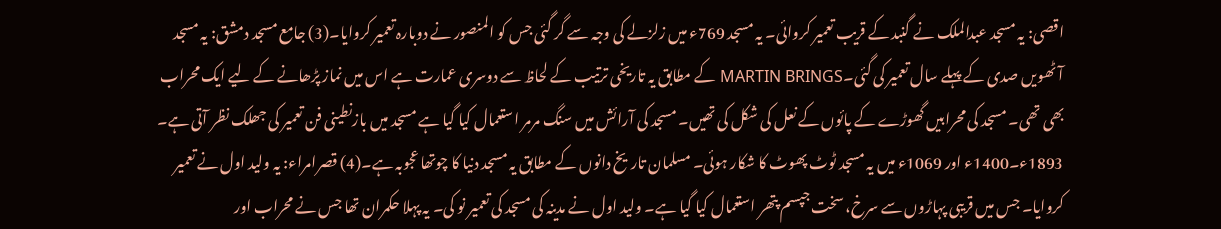اقصی: یہ مسجد عبدالملک نے گنبد کے قریب تعمیر کروائی۔ یہ مسجد 769ء میں زلزلے کی وجہ سے گر گئی جس کو المنصور نے دوبارہ تعمیر کروایا۔(3) جامع مسجد دمشق: یہ مسجد آٹھویں صدی کے پہلے سال تعمیر کی گئی۔MARTIN BRINGS کے مطابق یہ تاریخی ترتیب کے لحاظ سے دوسری عمارت ہے اس میں نماز پڑھانے کے لیے ایک محراب بھی تھی۔ مسجد کی محرابیں گھوڑے کے پائوں کے نعل کی شکل کی تھیں۔ مسجد کی آرائش میں سنگ مرمر استعمال کیا گیا ہے مسجد میں بازنطینی فن تعمیر کی جھلک نظر آتی ہے۔ 1893ء۔1400ء اور 1069ء میں یہ مسجد ٹوٹ پھوٹ کا شکار ہوئی۔ مسلمان تاریخ دانوں کے مطابق یہ مسجد دنیا کا چوتھا عجوبہ ہے۔(4) قصرامراء: یہ ولید اول نے تعمیر کروایا۔ جس میں قریبی پہاڑوں سے سرخ، سخت جپسم پتھر استعمال کیا گیا ہے۔ ولید اول نے مدینہ کی مسجد کی تعمیر نو کی۔ یہ پہلا حکمران تھا جس نے محراب اور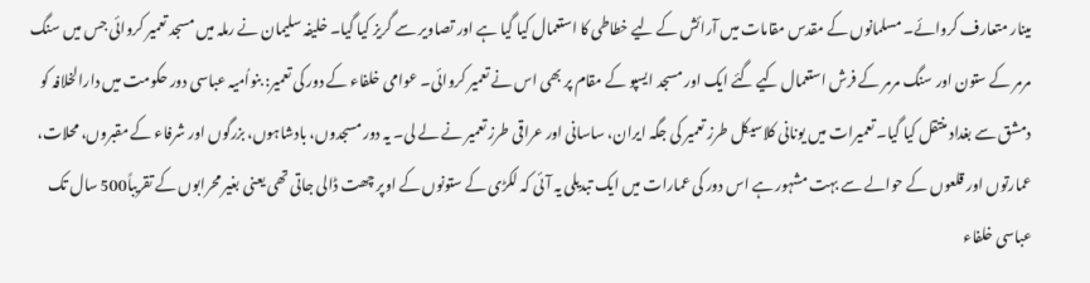مینار متعارف کروائے۔ مسلمانوں کے مقدس مقامات میں آرائش کے لیے خطاطی کا استعمال کیا گیا ہے اور تصاویر سے گریز کیا گیا۔ خلیفہ سلیمان نے رملہ میں مسجد تعمیر کروائی جس میں سنگ مرمر کے ستون اور سنگ مرمر کے فرش استعمال کیے گئے ایک اور مسجد ایسپو کے مقام پر بھی اس نے تعمیر کروائی۔ عوامی خلفاء کے دور کی تعمیر: بنواُمیہ عباسی دور حکومت میں دارالخلافہ کو دمشق سے بغداد منتقل کیا گیا۔ تعمیرات میں یونانی کلاسیکل طرز تعمیر کی جگہ ایران، ساسانی اور عراقی طرز تعمیر نے لے لی۔ یہ دور مسجدوں، بادشاہوں، بزرگوں اور شرفاء کے مقبروں، محلات، عمارتوں اور قلعوں کے حوالے سے بہت مشہور ہے اس دور کی عمارات میں ایک تبدیلی یہ آئی کہ لکڑی کے ستونوں کے اوپر چھت ڈالی جاتی تھی یعنی بغیر محرابوں کے تقریباً500 سال تک عباسی خلفاء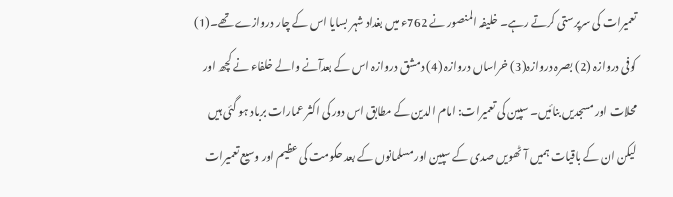تعمیرات کی سرپرستی کرتے رہے۔ خلیفہ المنصور نے 762ء میں بغداد شہر بسایا اس کے چار دروازے تھے۔(1) کوفی دروازہ (2) بصرہ دروازہ(3) خراساں دروازہ (4) دمشق دروازہ اس کے بعدآنے والے خلفاء نے کچھ اور محلات اور مسجدیں بنائیں۔ سپین کی تعمیرات: امام الدین کے مطابق اس دور کی اکثر عمارات برباد ہو گئی ہیں لیکن ان کے باقیات ہمیں آٹھویں صدی کے سپین اور مسلمانوں کے بعد حکومت کی عظیم اور وسیع تعمیرات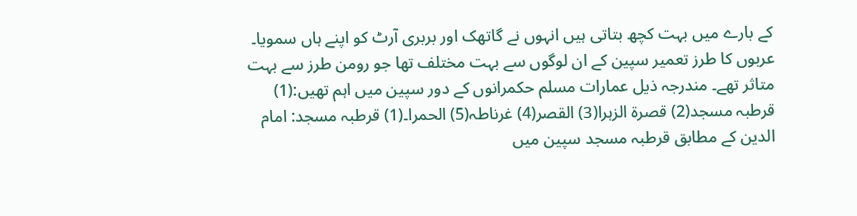کے بارے میں بہت کچھ بتاتی ہیں انہوں نے گاتھک اور بربری آرٹ کو اپنے ہاں سمویا۔ عربوں کا طرز تعمیر سپین کے ان لوگوں سے بہت مختلف تھا جو رومن طرز سے بہت متاثر تھے۔ مندرجہ ذیل عمارات مسلم حکمرانوں کے دور سپین میں اہم تھیں:(1) قرطبہ مسجد(2) قصرۃ الزہرا(3) القصر(4) غرناطہ(5) الحمرا۔(1) قرطبہ مسجد: امام الدین کے مطابق قرطبہ مسجد سپین میں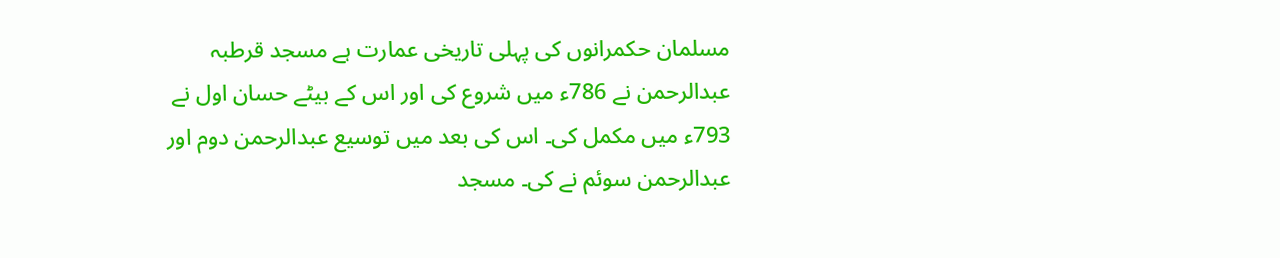مسلمان حکمرانوں کی پہلی تاریخی عمارت ہے مسجد قرطبہ عبدالرحمن نے 786ء میں شروع کی اور اس کے بیٹے حسان اول نے 793ء میں مکمل کی۔ اس کی بعد میں توسیع عبدالرحمن دوم اور عبدالرحمن سوئم نے کی۔ مسجد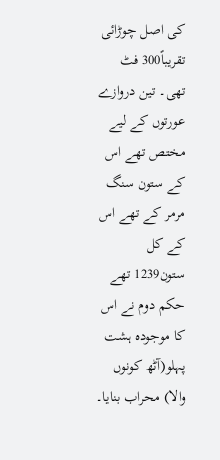کی اصل چوڑائی تقریباً300 فٹ تھی۔ تین دروازے عورتوں کے لیے مختص تھے اس کے ستون سنگ مرمر کے تھے اس کے کل ستون1239 تھے حکم دوم نے اس کا موجودہ ہشت پہلو(آٹھ کونوں والا) محراب بنایا۔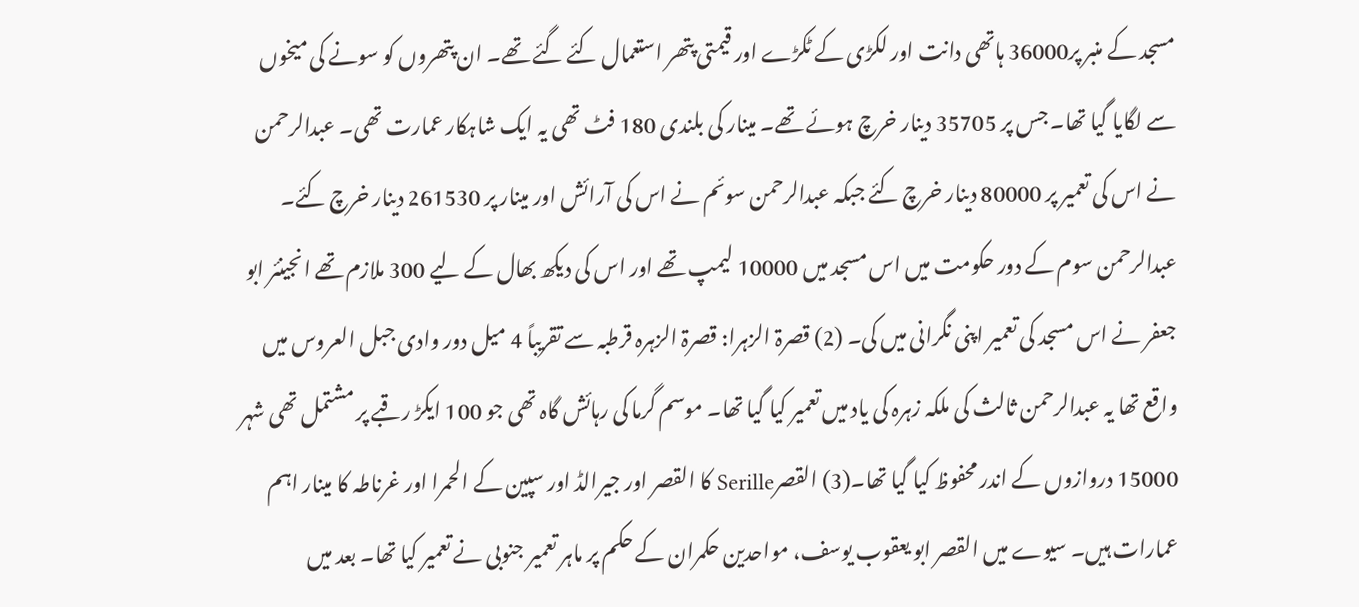مسجد کے منبر پر36000 ہاتھی دانت اور لکڑی کے ٹکڑے اور قیمتی پتھر استعمال کئے گئے تھے۔ ان پتھروں کو سونے کی میخوں سے لگایا گیا تھا۔ جس پر 35705 دینار خرچ ہوئے تھے۔ مینار کی بلندی 180 فٹ تھی یہ ایک شاہکار عمارت تھی۔ عبدالرحمن نے اس کی تعمیر پر 80000 دینار خرچ کئے جبکہ عبدالرحمن سوئم نے اس کی آرائش اور مینار پر 261530 دینار خرچ کئے۔ عبدالرحمن سوم کے دور حکومت میں اس مسجد میں 10000 لیمپ تھے اور اس کی دیکھ بھال کے لیے 300 ملازم تھے انجینئر ابو جعفر نے اس مسجد کی تعمیر اپنی نگرانی میں کی۔ (2) قصرۃ الزہرا: قصرۃ الزہرہ قرطبہ سے تقریباً 4 میل دور وادی جبل العروس میں واقع تھا یہ عبدالرحمن ثالث کی ملکہ زہرہ کی یاد میں تعمیر کیا گیا تھا۔ موسم گرما کی رہائش گاہ تھی جو 100 ایکڑ رقبے پر مشتمل تھی شہر 15000 دروازوں کے اندر محفوظ کیا گیا تھا۔(3) القصرSerille کا القصر اور جیرالڈ اور سپین کے الحمرا اور غرناطہ کا مینار اہم عمارات ہیں۔ سیوے میں القصر ابو یعقوب یوسف، مواحدین حکمران کے حکم پر ماہر تعمیر جنوبی نے تعمیر کیا تھا۔ بعد میں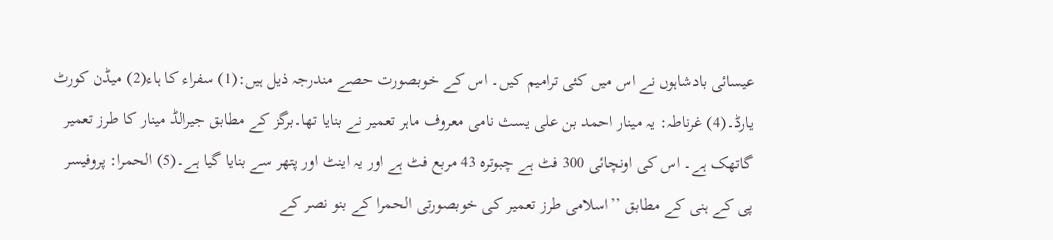عیسائی بادشاہوں نے اس میں کئی ترامیم کیں۔ اس کے خوبصورت حصے مندرجہ ذیل ہیں:(1) سفراء کا ہاء(2) میڈن کورٹ یارڈ۔(4) غرناطہ: یہ مینار احمد بن علی یسث نامی معروف ماہر تعمیر نے بنایا تھا۔برگز کے مطابق جیرالڈ مینار کا طرز تعمیر گاتھک ہے۔ اس کی اونچائی 300 فٹ ہے چبوترہ 43 مربع فٹ ہے اور یہ اینٹ اور پتھر سے بنایا گیا ہے۔(5) الحمرا: پروفیسر پی کے ہنی کے مطابق ’’اسلامی طرز تعمیر کی خوبصورتی الحمرا کے بنو نصر کے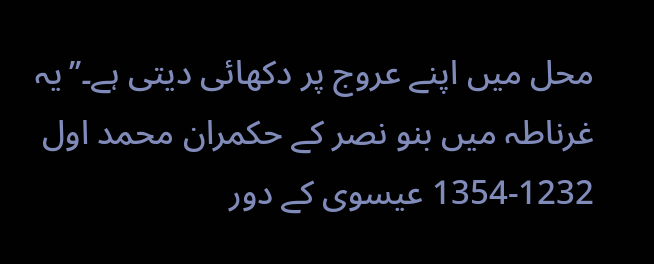محل میں اپنے عروج پر دکھائی دیتی ہے۔’’یہ غرناطہ میں بنو نصر کے حکمران محمد اول 1232-1354 عیسوی کے دور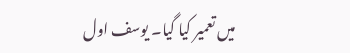میں تعمیر کیا گیا۔ یوسف اول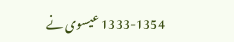1333-1354 عیسوی نے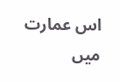اس عمارت میں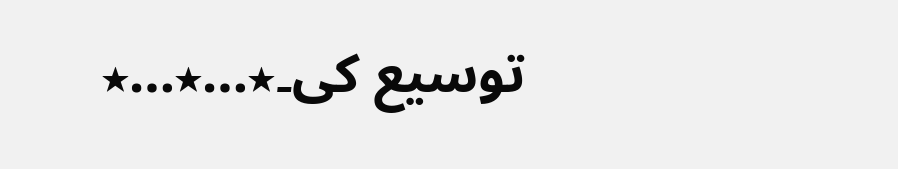توسیع کی۔٭…٭…٭